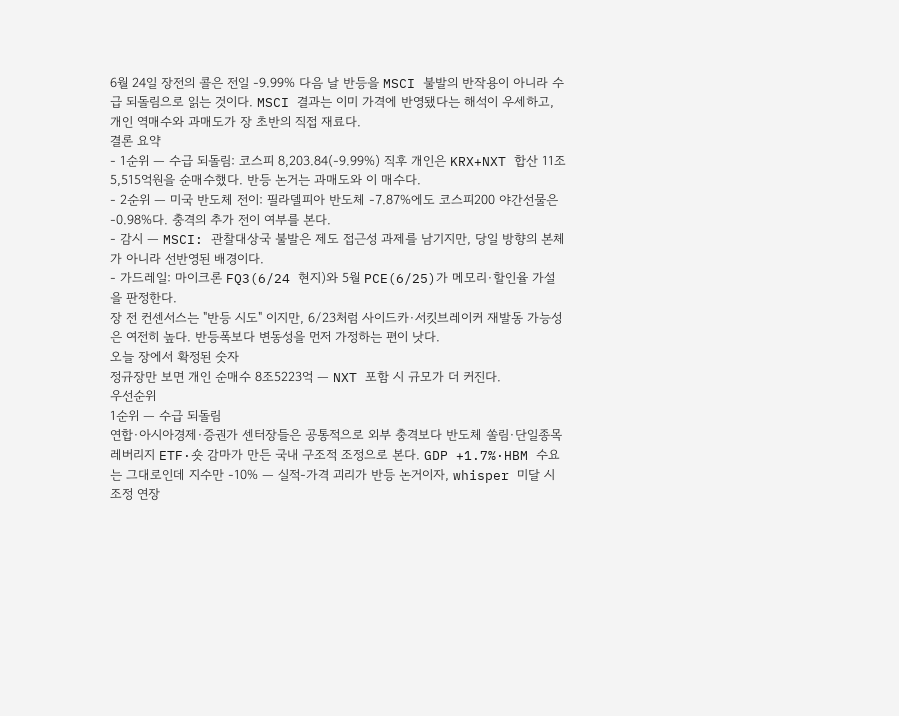6월 24일 장전의 콜은 전일 -9.99% 다음 날 반등을 MSCI 불발의 반작용이 아니라 수급 되돌림으로 읽는 것이다. MSCI 결과는 이미 가격에 반영됐다는 해석이 우세하고, 개인 역매수와 과매도가 장 초반의 직접 재료다.
결론 요약
- 1순위 — 수급 되돌림: 코스피 8,203.84(-9.99%) 직후 개인은 KRX+NXT 합산 11조5,515억원을 순매수했다. 반등 논거는 과매도와 이 매수다.
- 2순위 — 미국 반도체 전이: 필라델피아 반도체 -7.87%에도 코스피200 야간선물은 -0.98%다. 충격의 추가 전이 여부를 본다.
- 감시 — MSCI: 관찰대상국 불발은 제도 접근성 과제를 남기지만, 당일 방향의 본체가 아니라 선반영된 배경이다.
- 가드레일: 마이크론 FQ3(6/24 현지)와 5월 PCE(6/25)가 메모리·할인율 가설을 판정한다.
장 전 컨센서스는 "반등 시도" 이지만, 6/23처럼 사이드카·서킷브레이커 재발동 가능성은 여전히 높다. 반등폭보다 변동성을 먼저 가정하는 편이 낫다.
오늘 장에서 확정된 숫자
정규장만 보면 개인 순매수 8조5223억 — NXT 포함 시 규모가 더 커진다.
우선순위
1순위 — 수급 되돌림
연합·아시아경제·증권가 센터장들은 공통적으로 외부 충격보다 반도체 쏠림·단일종목 레버리지 ETF·숏 감마가 만든 국내 구조적 조정으로 본다. GDP +1.7%·HBM 수요는 그대로인데 지수만 -10% — 실적-가격 괴리가 반등 논거이자, whisper 미달 시 조정 연장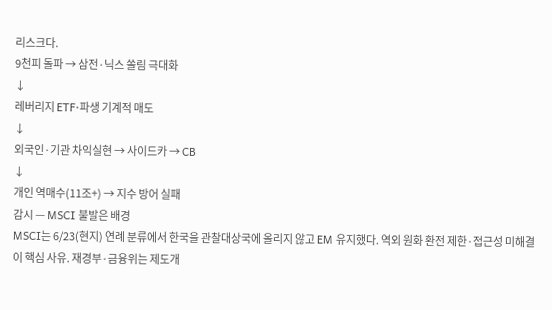리스크다.
9천피 돌파 → 삼전·닉스 쏠림 극대화
↓
레버리지 ETF·파생 기계적 매도
↓
외국인·기관 차익실현 → 사이드카 → CB
↓
개인 역매수(11조+) → 지수 방어 실패
감시 — MSCI 불발은 배경
MSCI는 6/23(현지) 연례 분류에서 한국을 관찰대상국에 올리지 않고 EM 유지했다. 역외 원화 환전 제한·접근성 미해결이 핵심 사유. 재경부·금융위는 제도개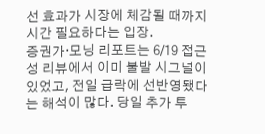선 효과가 시장에 체감될 때까지 시간 필요하다는 입장.
증권가·모닝 리포트는 6/19 접근성 리뷰에서 이미 불발 시그널이 있었고, 전일 급락에 선반영됐다는 해석이 많다. 당일 추가 투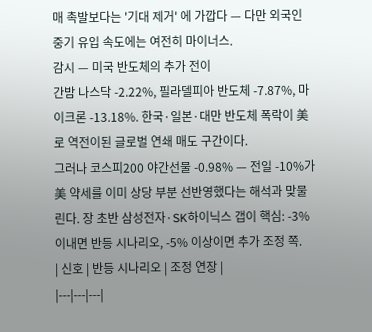매 촉발보다는 '기대 제거' 에 가깝다 — 다만 외국인 중기 유입 속도에는 여전히 마이너스.
감시 — 미국 반도체의 추가 전이
간밤 나스닥 -2.22%, 필라델피아 반도체 -7.87%, 마이크론 -13.18%. 한국·일본·대만 반도체 폭락이 美로 역전이된 글로벌 연쇄 매도 구간이다.
그러나 코스피200 야간선물 -0.98% — 전일 -10%가 美 약세를 이미 상당 부분 선반영했다는 해석과 맞물린다. 장 초반 삼성전자·SK하이닉스 갭이 핵심: -3% 이내면 반등 시나리오, -5% 이상이면 추가 조정 쪽.
| 신호 | 반등 시나리오 | 조정 연장 |
|---|---|---|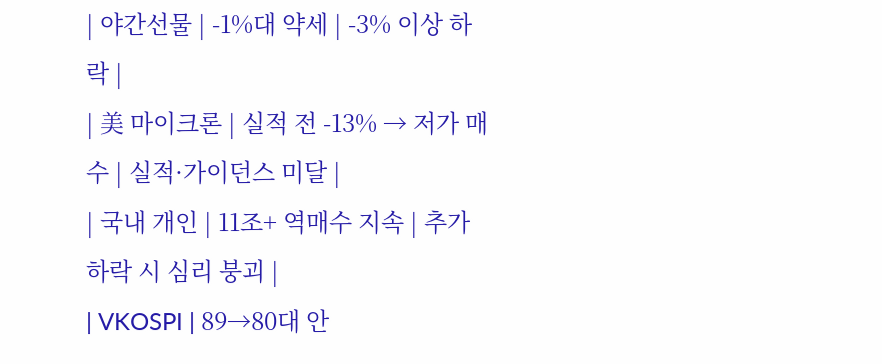| 야간선물 | -1%대 약세 | -3% 이상 하락 |
| 美 마이크론 | 실적 전 -13% → 저가 매수 | 실적·가이던스 미달 |
| 국내 개인 | 11조+ 역매수 지속 | 추가 하락 시 심리 붕괴 |
| VKOSPI | 89→80대 안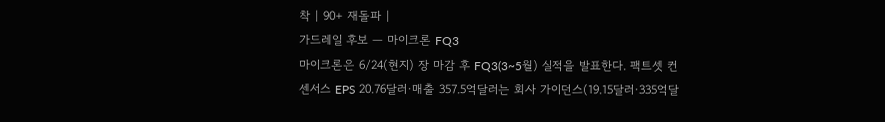착 | 90+ 재돌파 |
가드레일 후보 — 마이크론 FQ3
마이크론은 6/24(현지) 장 마감 후 FQ3(3~5월) 실적을 발표한다. 팩트셋 컨센서스 EPS 20.76달러·매출 357.5억달러는 회사 가이던스(19.15달러·335억달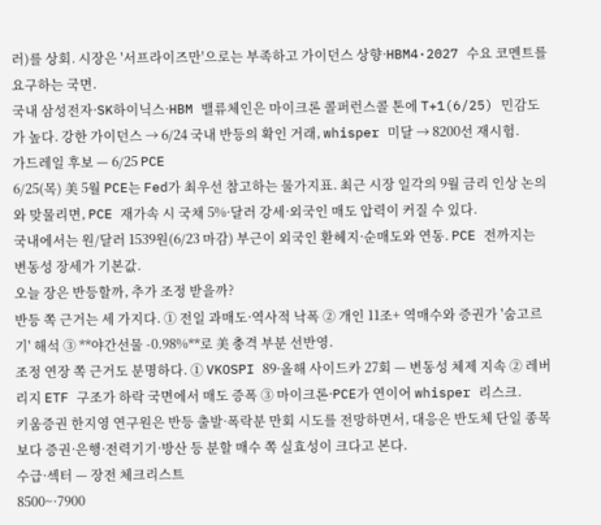러)를 상회. 시장은 '서프라이즈만'으로는 부족하고 가이던스 상향·HBM4·2027 수요 코멘트를 요구하는 국면.
국내 삼성전자·SK하이닉스·HBM 밸류체인은 마이크론 콜퍼런스콜 톤에 T+1(6/25) 민감도가 높다. 강한 가이던스 → 6/24 국내 반등의 확인 거래, whisper 미달 → 8200선 재시험.
가드레일 후보 — 6/25 PCE
6/25(목) 美 5월 PCE는 Fed가 최우선 참고하는 물가지표. 최근 시장 일각의 9월 금리 인상 논의와 맞물리면, PCE 재가속 시 국채 5%·달러 강세·외국인 매도 압력이 커질 수 있다.
국내에서는 원/달러 1539원(6/23 마감) 부근이 외국인 환헤지·순매도와 연동. PCE 전까지는 변동성 장세가 기본값.
오늘 장은 반등할까, 추가 조정 받을까?
반등 쪽 근거는 세 가지다. ① 전일 과매도·역사적 낙폭 ② 개인 11조+ 역매수와 증권가 '숨고르기' 해석 ③ **야간선물 -0.98%**로 美 충격 부분 선반영.
조정 연장 쪽 근거도 분명하다. ① VKOSPI 89·올해 사이드카 27회 — 변동성 체제 지속 ② 레버리지 ETF 구조가 하락 국면에서 매도 증폭 ③ 마이크론·PCE가 연이어 whisper 리스크.
키움증권 한지영 연구원은 반등 출발·폭락분 만회 시도를 전망하면서, 대응은 반도체 단일 종목보다 증권·은행·전력기기·방산 등 분할 매수 쪽 실효성이 크다고 본다.
수급·섹터 — 장전 체크리스트
8500~·7900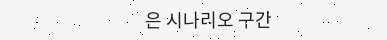은 시나리오 구간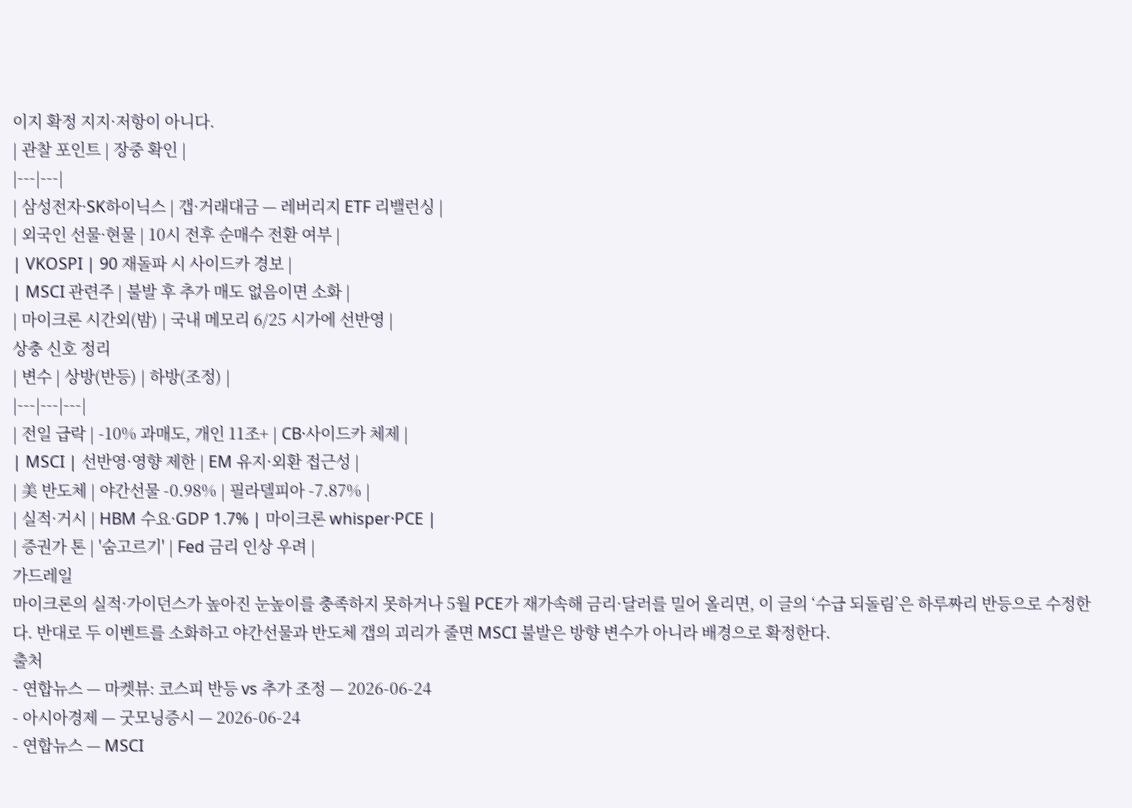이지 확정 지지·저항이 아니다.
| 관찰 포인트 | 장중 확인 |
|---|---|
| 삼성전자·SK하이닉스 | 갭·거래대금 — 레버리지 ETF 리밸런싱 |
| 외국인 선물·현물 | 10시 전후 순매수 전환 여부 |
| VKOSPI | 90 재돌파 시 사이드카 경보 |
| MSCI 관련주 | 불발 후 추가 매도 없음이면 소화 |
| 마이크론 시간외(밤) | 국내 메모리 6/25 시가에 선반영 |
상충 신호 정리
| 변수 | 상방(반등) | 하방(조정) |
|---|---|---|
| 전일 급락 | -10% 과매도, 개인 11조+ | CB·사이드카 체제 |
| MSCI | 선반영·영향 제한 | EM 유지·외환 접근성 |
| 美 반도체 | 야간선물 -0.98% | 필라델피아 -7.87% |
| 실적·거시 | HBM 수요·GDP 1.7% | 마이크론 whisper·PCE |
| 증권가 톤 | '숨고르기' | Fed 금리 인상 우려 |
가드레일
마이크론의 실적·가이던스가 높아진 눈높이를 충족하지 못하거나 5월 PCE가 재가속해 금리·달러를 밀어 올리면, 이 글의 ‘수급 되돌림’은 하루짜리 반등으로 수정한다. 반대로 두 이벤트를 소화하고 야간선물과 반도체 갭의 괴리가 줄면 MSCI 불발은 방향 변수가 아니라 배경으로 확정한다.
출처
- 연합뉴스 — 마켓뷰: 코스피 반등 vs 추가 조정 — 2026-06-24
- 아시아경제 — 굿모닝증시 — 2026-06-24
- 연합뉴스 — MSCI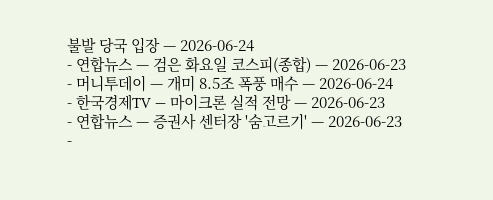불발 당국 입장 — 2026-06-24
- 연합뉴스 — 검은 화요일 코스피(종합) — 2026-06-23
- 머니투데이 — 개미 8.5조 폭풍 매수 — 2026-06-24
- 한국경제TV — 마이크론 실적 전망 — 2026-06-23
- 연합뉴스 — 증권사 센터장 '숨고르기' — 2026-06-23
-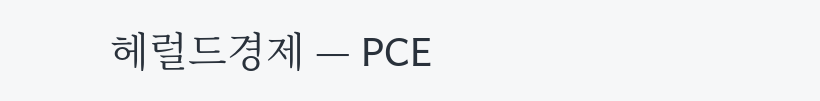헤럴드경제 — PCE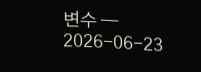변수 — 2026-06-23